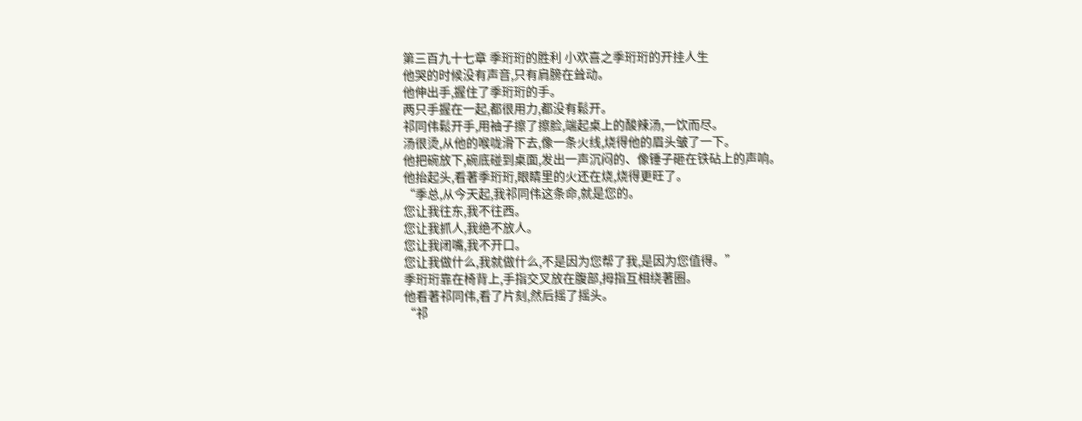第三百九十七章 季珩珩的胜利 小欢喜之季珩珩的开挂人生
他哭的时候没有声音,只有肩膀在耸动。
他伸出手,握住了季珩珩的手。
两只手握在一起,都很用力,都没有鬆开。
祁同伟鬆开手,用袖子擦了擦脸,端起桌上的酸辣汤,一饮而尽。
汤很烫,从他的喉咙滑下去,像一条火线,烧得他的眉头皱了一下。
他把碗放下,碗底碰到桌面,发出一声沉闷的、像锤子砸在铁砧上的声响。
他抬起头,看著季珩珩,眼睛里的火还在烧,烧得更旺了。
“季总,从今天起,我祁同伟这条命,就是您的。
您让我往东,我不往西。
您让我抓人,我绝不放人。
您让我闭嘴,我不开口。
您让我做什么,我就做什么,不是因为您帮了我,是因为您值得。”
季珩珩靠在椅背上,手指交叉放在腹部,拇指互相绕著圈。
他看著祁同伟,看了片刻,然后摇了摇头。
“祁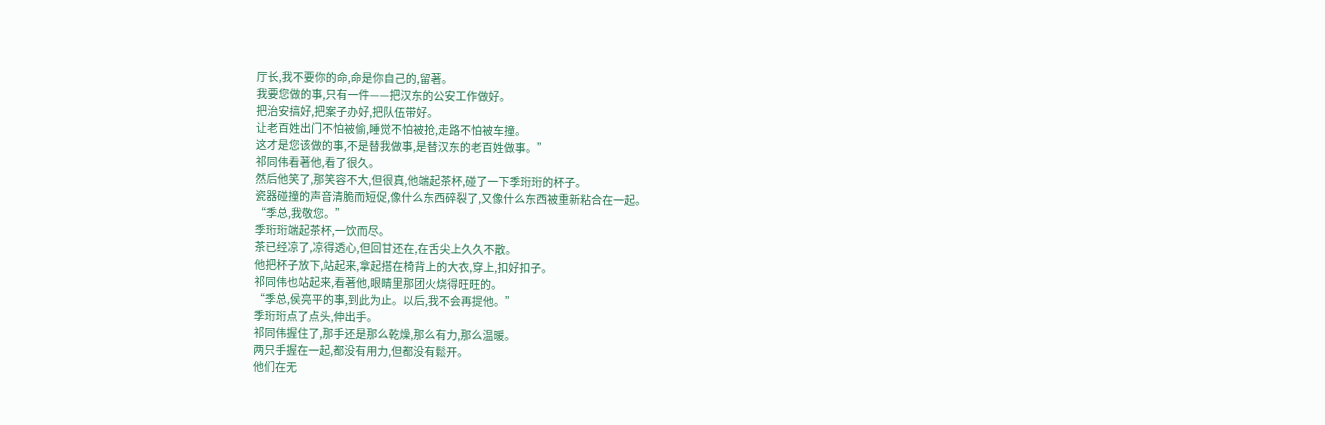厅长,我不要你的命,命是你自己的,留著。
我要您做的事,只有一件——把汉东的公安工作做好。
把治安搞好,把案子办好,把队伍带好。
让老百姓出门不怕被偷,睡觉不怕被抢,走路不怕被车撞。
这才是您该做的事,不是替我做事,是替汉东的老百姓做事。”
祁同伟看著他,看了很久。
然后他笑了,那笑容不大,但很真,他端起茶杯,碰了一下季珩珩的杯子。
瓷器碰撞的声音清脆而短促,像什么东西碎裂了,又像什么东西被重新粘合在一起。
“季总,我敬您。”
季珩珩端起茶杯,一饮而尽。
茶已经凉了,凉得透心,但回甘还在,在舌尖上久久不散。
他把杯子放下,站起来,拿起搭在椅背上的大衣,穿上,扣好扣子。
祁同伟也站起来,看著他,眼睛里那团火烧得旺旺的。
“季总,侯亮平的事,到此为止。以后,我不会再提他。”
季珩珩点了点头,伸出手。
祁同伟握住了,那手还是那么乾燥,那么有力,那么温暖。
两只手握在一起,都没有用力,但都没有鬆开。
他们在无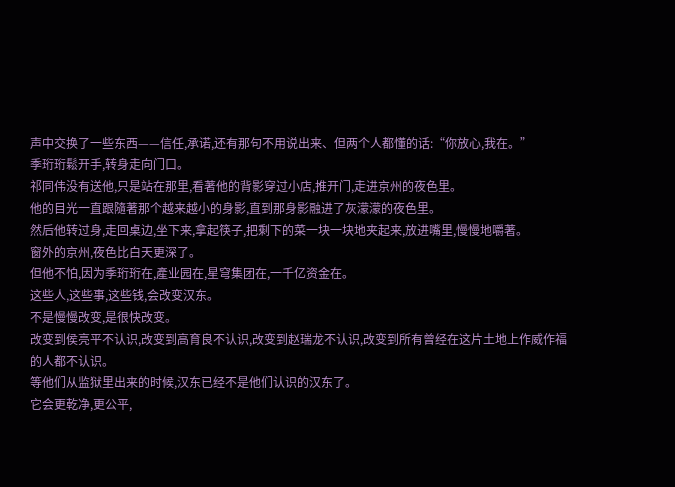声中交换了一些东西——信任,承诺,还有那句不用说出来、但两个人都懂的话:“你放心,我在。”
季珩珩鬆开手,转身走向门口。
祁同伟没有送他,只是站在那里,看著他的背影穿过小店,推开门,走进京州的夜色里。
他的目光一直跟隨著那个越来越小的身影,直到那身影融进了灰濛濛的夜色里。
然后他转过身,走回桌边,坐下来,拿起筷子,把剩下的菜一块一块地夹起来,放进嘴里,慢慢地嚼著。
窗外的京州,夜色比白天更深了。
但他不怕,因为季珩珩在,產业园在,星穹集团在,一千亿资金在。
这些人,这些事,这些钱,会改变汉东。
不是慢慢改变,是很快改变。
改变到侯亮平不认识,改变到高育良不认识,改变到赵瑞龙不认识,改变到所有曾经在这片土地上作威作福的人都不认识。
等他们从监狱里出来的时候,汉东已经不是他们认识的汉东了。
它会更乾净,更公平,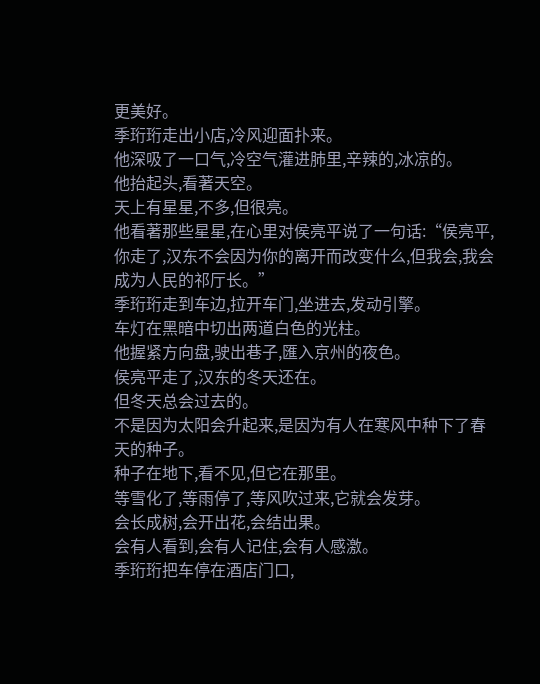更美好。
季珩珩走出小店,冷风迎面扑来。
他深吸了一口气,冷空气灌进肺里,辛辣的,冰凉的。
他抬起头,看著天空。
天上有星星,不多,但很亮。
他看著那些星星,在心里对侯亮平说了一句话:“侯亮平,你走了,汉东不会因为你的离开而改变什么,但我会,我会成为人民的祁厅长。”
季珩珩走到车边,拉开车门,坐进去,发动引擎。
车灯在黑暗中切出两道白色的光柱。
他握紧方向盘,驶出巷子,匯入京州的夜色。
侯亮平走了,汉东的冬天还在。
但冬天总会过去的。
不是因为太阳会升起来,是因为有人在寒风中种下了春天的种子。
种子在地下,看不见,但它在那里。
等雪化了,等雨停了,等风吹过来,它就会发芽。
会长成树,会开出花,会结出果。
会有人看到,会有人记住,会有人感激。
季珩珩把车停在酒店门口,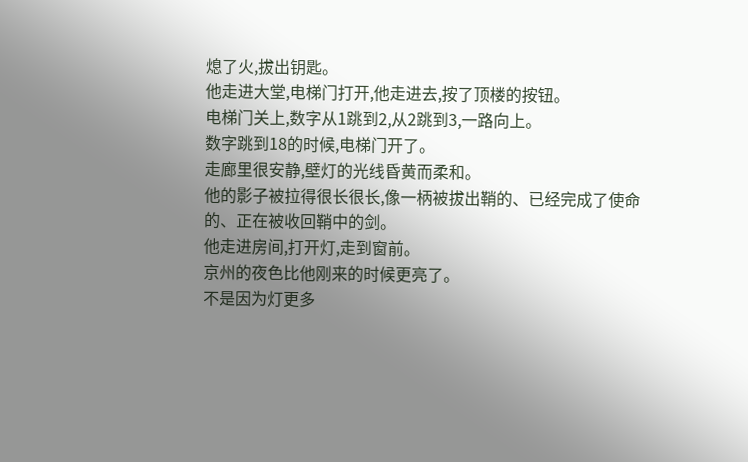熄了火,拔出钥匙。
他走进大堂,电梯门打开,他走进去,按了顶楼的按钮。
电梯门关上,数字从1跳到2,从2跳到3,一路向上。
数字跳到18的时候,电梯门开了。
走廊里很安静,壁灯的光线昏黄而柔和。
他的影子被拉得很长很长,像一柄被拔出鞘的、已经完成了使命的、正在被收回鞘中的剑。
他走进房间,打开灯,走到窗前。
京州的夜色比他刚来的时候更亮了。
不是因为灯更多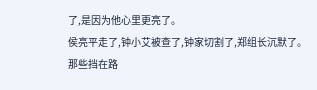了,是因为他心里更亮了。
侯亮平走了,钟小艾被查了,钟家切割了,郑组长沉默了。
那些挡在路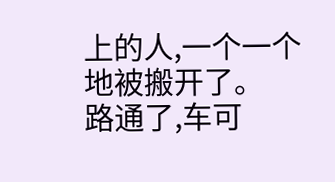上的人,一个一个地被搬开了。
路通了,车可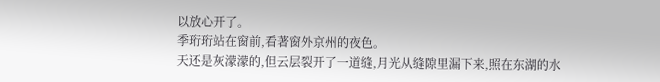以放心开了。
季珩珩站在窗前,看著窗外京州的夜色。
天还是灰濛濛的,但云层裂开了一道缝,月光从缝隙里漏下来,照在东湖的水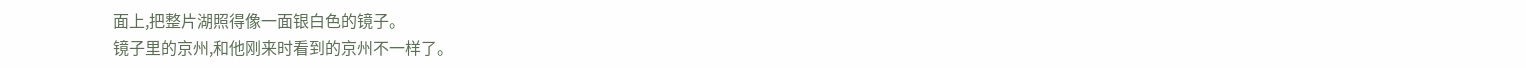面上,把整片湖照得像一面银白色的镜子。
镜子里的京州,和他刚来时看到的京州不一样了。